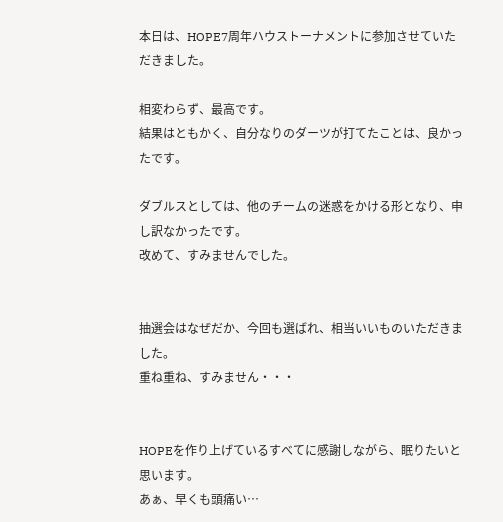本日は、HOPE7周年ハウストーナメントに参加させていただきました。

相変わらず、最高です。
結果はともかく、自分なりのダーツが打てたことは、良かったです。

ダブルスとしては、他のチームの迷惑をかける形となり、申し訳なかったです。
改めて、すみませんでした。


抽選会はなぜだか、今回も選ばれ、相当いいものいただきました。
重ね重ね、すみません・・・


HOPEを作り上げているすべてに感謝しながら、眠りたいと思います。
あぁ、早くも頭痛い…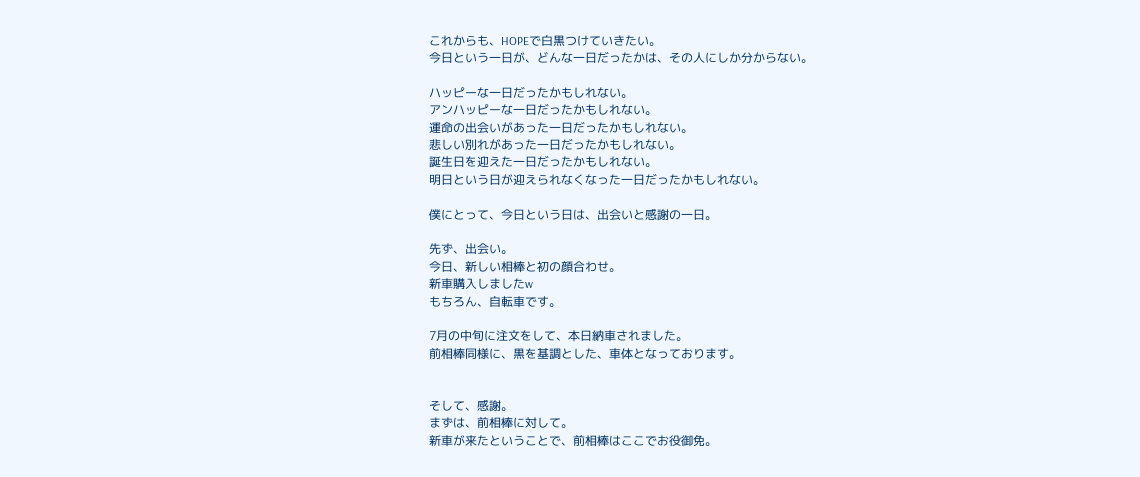これからも、HOPEで白黒つけていきたい。
今日という一日が、どんな一日だったかは、その人にしか分からない。

ハッピーな一日だったかもしれない。
アンハッピーな一日だったかもしれない。
運命の出会いがあった一日だったかもしれない。
悲しい別れがあった一日だったかもしれない。
誕生日を迎えた一日だったかもしれない。
明日という日が迎えられなくなった一日だったかもしれない。

僕にとって、今日という日は、出会いと感謝の一日。

先ず、出会い。
今日、新しい相棒と初の顔合わせ。
新車購入しましたw
もちろん、自転車です。

7月の中旬に注文をして、本日納車されました。
前相棒同様に、黒を基調とした、車体となっております。


そして、感謝。
まずは、前相棒に対して。
新車が来たということで、前相棒はここでお役御免。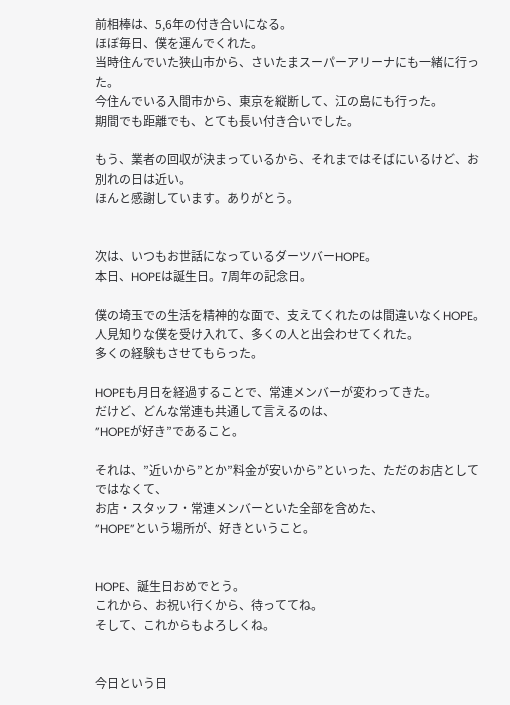前相棒は、5,6年の付き合いになる。
ほぼ毎日、僕を運んでくれた。
当時住んでいた狭山市から、さいたまスーパーアリーナにも一緒に行った。
今住んでいる入間市から、東京を縦断して、江の島にも行った。
期間でも距離でも、とても長い付き合いでした。

もう、業者の回収が決まっているから、それまではそばにいるけど、お別れの日は近い。
ほんと感謝しています。ありがとう。


次は、いつもお世話になっているダーツバーHOPE。
本日、HOPEは誕生日。7周年の記念日。

僕の埼玉での生活を精神的な面で、支えてくれたのは間違いなくHOPE。
人見知りな僕を受け入れて、多くの人と出会わせてくれた。
多くの経験もさせてもらった。

HOPEも月日を経過することで、常連メンバーが変わってきた。
だけど、どんな常連も共通して言えるのは、
”HOPEが好き”であること。

それは、”近いから”とか”料金が安いから”といった、ただのお店としてではなくて、
お店・スタッフ・常連メンバーといた全部を含めた、
”HOPE”という場所が、好きということ。


HOPE、誕生日おめでとう。
これから、お祝い行くから、待っててね。
そして、これからもよろしくね。


今日という日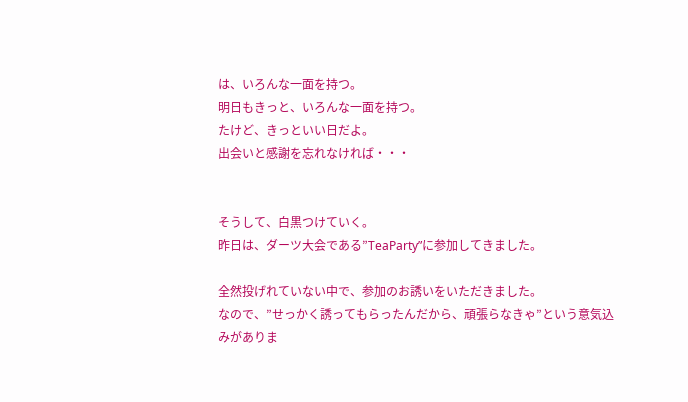は、いろんな一面を持つ。
明日もきっと、いろんな一面を持つ。
たけど、きっといい日だよ。
出会いと感謝を忘れなければ・・・


そうして、白黒つけていく。
昨日は、ダーツ大会である”TeaParty”に参加してきました。

全然投げれていない中で、参加のお誘いをいただきました。
なので、”せっかく誘ってもらったんだから、頑張らなきゃ”という意気込みがありま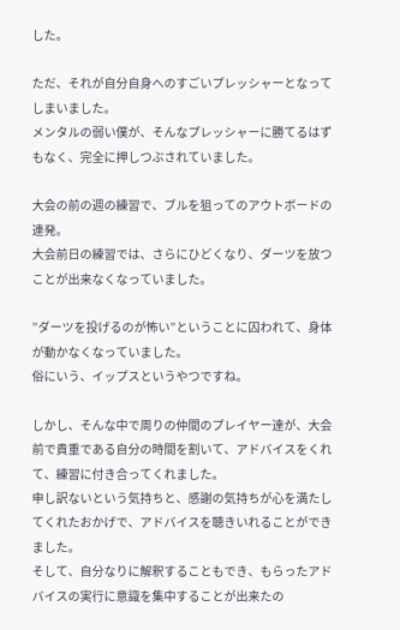した。

ただ、それが自分自身へのすごいプレッシャーとなってしまいました。
メンタルの弱い僕が、そんなプレッシャーに勝てるはずもなく、完全に押しつぶされていました。

大会の前の週の練習で、ブルを狙ってのアウトボードの連発。
大会前日の練習では、さらにひどくなり、ダーツを放つことが出来なくなっていました。

”ダーツを投げるのが怖い”ということに囚われて、身体が動かなくなっていました。
俗にいう、イップスというやつですね。

しかし、そんな中で周りの仲間のプレイヤー達が、大会前で貴重である自分の時間を割いて、アドバイスをくれて、練習に付き合ってくれました。
申し訳ないという気持ちと、感謝の気持ちが心を満たしてくれたおかげで、アドバイスを聴きいれることができました。
そして、自分なりに解釈することもでき、もらったアドバイスの実行に意識を集中することが出来たの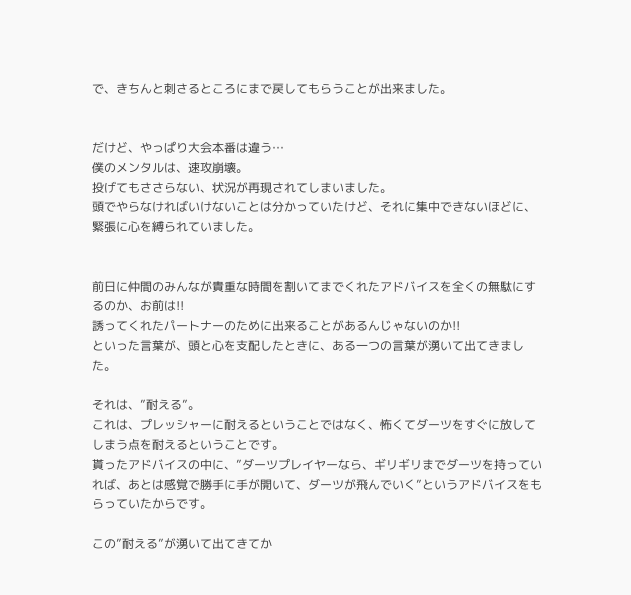で、きちんと刺さるところにまで戻してもらうことが出来ました。


だけど、やっぱり大会本番は違う…
僕のメンタルは、速攻崩壊。
投げてもささらない、状況が再現されてしまいました。
頭でやらなければいけないことは分かっていたけど、それに集中できないほどに、緊張に心を縛られていました。


前日に仲間のみんなが貴重な時間を割いてまでくれたアドバイスを全くの無駄にするのか、お前は!!
誘ってくれたパートナーのために出来ることがあるんじゃないのか!!
といった言葉が、頭と心を支配したときに、ある一つの言葉が湧いて出てきました。

それは、”耐える”。
これは、プレッシャーに耐えるということではなく、怖くてダーツをすぐに放してしまう点を耐えるということです。
貰ったアドバイスの中に、”ダーツプレイヤーなら、ギリギリまでダーツを持っていれば、あとは感覚で勝手に手が開いて、ダーツが飛んでいく”というアドバイスをもらっていたからです。

この”耐える”が湧いて出てきてか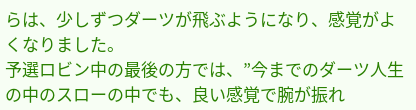らは、少しずつダーツが飛ぶようになり、感覚がよくなりました。
予選ロビン中の最後の方では、”今までのダーツ人生の中のスローの中でも、良い感覚で腕が振れ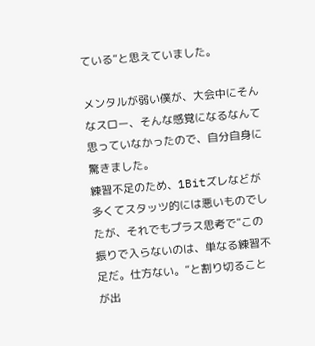ている”と思えていました。

メンタルが弱い僕が、大会中にそんなスロー、そんな感覚になるなんて思っていなかったので、自分自身に驚きました。
練習不足のため、1Bitズレなどが多くてスタッツ的には悪いものでしたが、それでもプラス思考で”この振りで入らないのは、単なる練習不足だ。仕方ない。”と割り切ることが出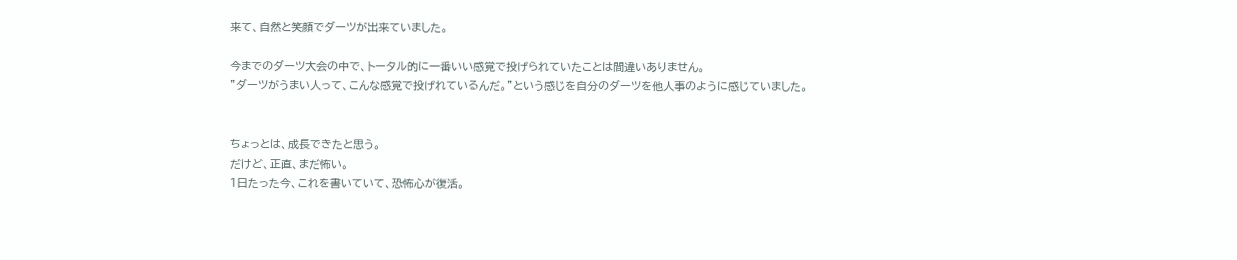来て、自然と笑顔でダーツが出来ていました。

今までのダーツ大会の中で、トータル的に一番いい感覚で投げられていたことは間違いありません。
”ダーツがうまい人って、こんな感覚で投げれているんだ。”という感じを自分のダーツを他人事のように感じていました。


ちょっとは、成長できたと思う。
だけど、正直、まだ怖い。
1日たった今、これを書いていて、恐怖心が復活。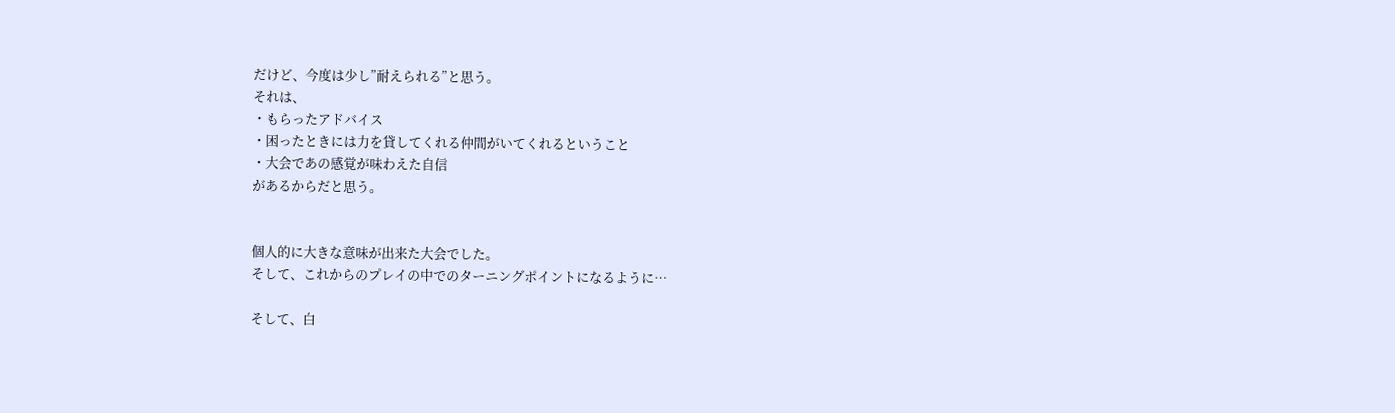だけど、今度は少し”耐えられる”と思う。
それは、
・もらったアドバイス
・困ったときには力を貸してくれる仲間がいてくれるということ
・大会であの感覚が味わえた自信
があるからだと思う。


個人的に大きな意味が出来た大会でした。
そして、これからのプレイの中でのターニングポイントになるように…

そして、白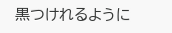黒つけれるように